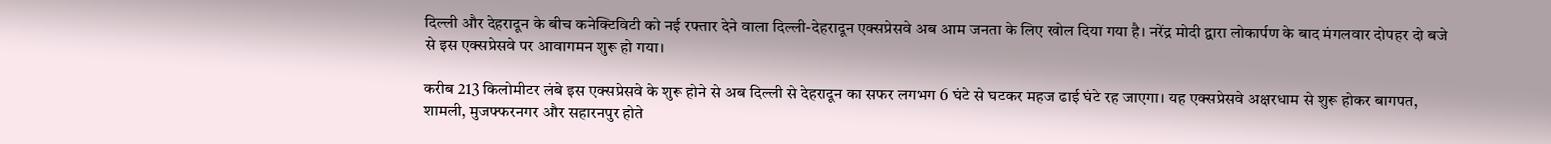दिल्ली और देहरादून के बीच कनेक्टिविटी को नई रफ्तार देने वाला दिल्ली-देहरादून एक्सप्रेसवे अब आम जनता के लिए खोल दिया गया है। नरेंद्र मोदी द्वारा लोकार्पण के बाद मंगलवार दोपहर दो बजे से इस एक्सप्रेसवे पर आवागमन शुरू हो गया।

करीब 213 किलोमीटर लंबे इस एक्सप्रेसवे के शुरू होने से अब दिल्ली से देहरादून का सफर लगभग 6 घंटे से घटकर महज ढाई घंटे रह जाएगा। यह एक्सप्रेसवे अक्षरधाम से शुरू होकर बागपत, शामली, मुजफ्फरनगर और सहारनपुर होते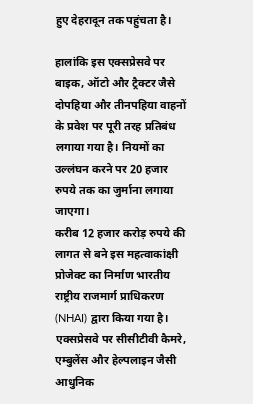हुए देहरादून तक पहुंचता है।

हालांकि इस एक्सप्रेसवे पर बाइक, ऑटो और ट्रैक्टर जैसे दोपहिया और तीनपहिया वाहनों के प्रवेश पर पूरी तरह प्रतिबंध लगाया गया है। नियमों का उल्लंघन करने पर 20 हजार रुपये तक का जुर्माना लगाया जाएगा।
करीब 12 हजार करोड़ रुपये की लागत से बने इस महत्वाकांक्षी प्रोजेक्ट का निर्माण भारतीय राष्ट्रीय राजमार्ग प्राधिकरण (NHAI) द्वारा किया गया है। एक्सप्रेसवे पर सीसीटीवी कैमरे, एम्बुलेंस और हेल्पलाइन जैसी आधुनिक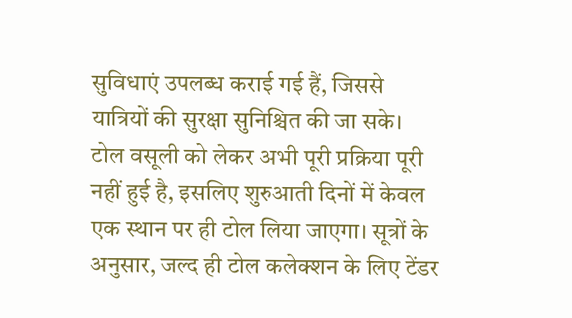सुविधाएं उपलब्ध कराई गई हैं, जिससे यात्रियों की सुरक्षा सुनिश्चित की जा सके।
टोल वसूली को लेकर अभी पूरी प्रक्रिया पूरी नहीं हुई है, इसलिए शुरुआती दिनों में केवल एक स्थान पर ही टोल लिया जाएगा। सूत्रों के अनुसार, जल्द ही टोल कलेक्शन के लिए टेंडर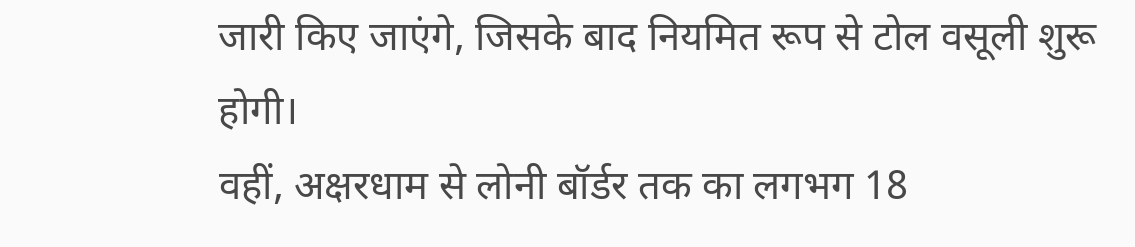जारी किए जाएंगे, जिसके बाद नियमित रूप से टोल वसूली शुरू होगी।
वहीं, अक्षरधाम से लोनी बॉर्डर तक का लगभग 18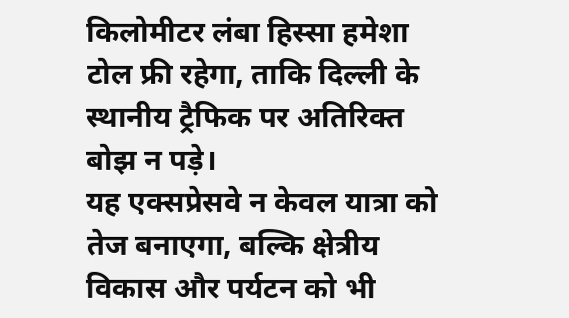किलोमीटर लंबा हिस्सा हमेशा टोल फ्री रहेगा, ताकि दिल्ली के स्थानीय ट्रैफिक पर अतिरिक्त बोझ न पड़े।
यह एक्सप्रेसवे न केवल यात्रा को तेज बनाएगा, बल्कि क्षेत्रीय विकास और पर्यटन को भी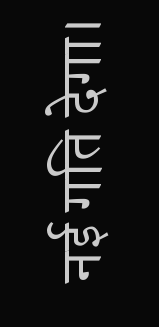नई गति देगा।